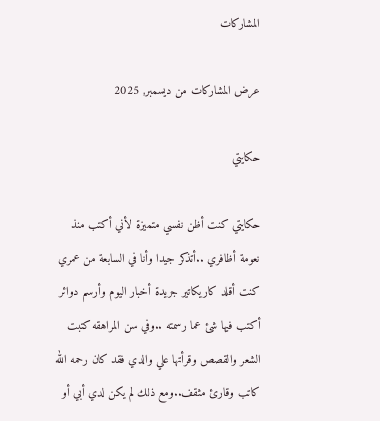المشاركات

عرض المشاركات من ديسمبر, 2025

حكايتي

حكايتي كنت أظن نفسي متميزة لأني أكتب منذ نعومة أظافري ..أتذكر جيدا وأنا في السابعة من عمري كنت أقلد كاريكاتير جريدة أخبار اليوم وأرسم دوائر أكتب فيها شئ عما رسمته ..وفي سن المراهقه كتبت الشعر والقصص وقرأتها علي والدي فقد كان رحمه الله كاتب وقارئ مثقف..ومع ذلك لم يكن لدي أبي أو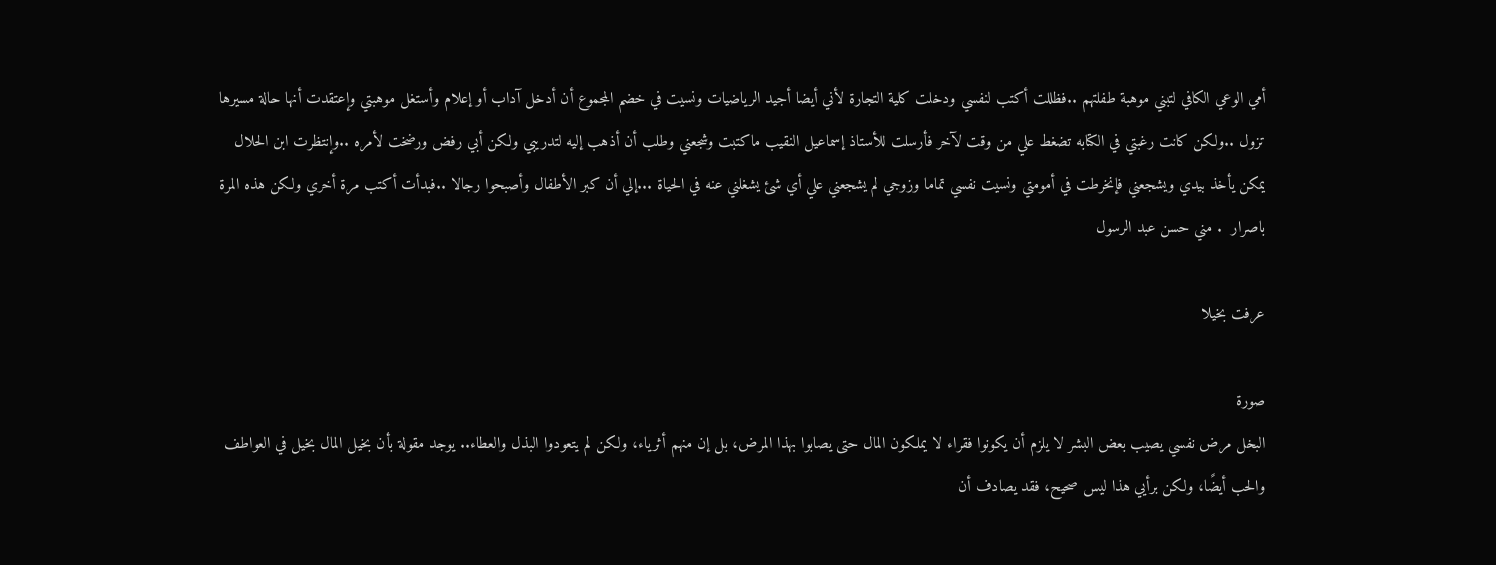أمي الوعي الكافي لتبني موهبة طفلتهم ..فظللت أكتب لنفسي ودخلت كلية التجارة لأني أيضا أجيد الرياضيات ونسيت في خضم المجموع أن أدخل آداب أو إعلام وأستغل موهبتي وإعتقدت أنها حالة مسيرها تزول ..ولكن كانت رغبتي في الكتابه تضغط علي من وقت لآخر فأرسلت للأستاذ إسماعيل النقيب ماكتبت وشجعني وطلب أن أذهب إليه لتدريبي ولكن أبي رفض ورضخت لأمره ..وإنتظرت ابن الحلال يمكن يأخذ بيدي ويشجعني فإنخرطت في أمومتي ونسيت نفسي تماما وزوجي لم يشجعني علي أي شئ يشغلني عنه في الحياة ...إلي أن كبر الأطفال وأصبحوا رجالا ..فبدأت أكتب مرة أخري ولكن هذه المرة باصرار  . مني حسن عبد الرسول

عرفت بخيلا

صورة
البخل مرض نفسي يصيب بعض البشر لا يلزم أن يكونوا فقراء لا يملكون المال حتى يصابوا بهذا المرض، بل إن منهم أثرياء، ولكن لم يتعودوا البذل والعطاء.. يوجد مقولة بأن بخيل المال بخيل في العواطف والحب أيضًا، ولكن برأيي هذا ليس صحيح، فقد يصادف أن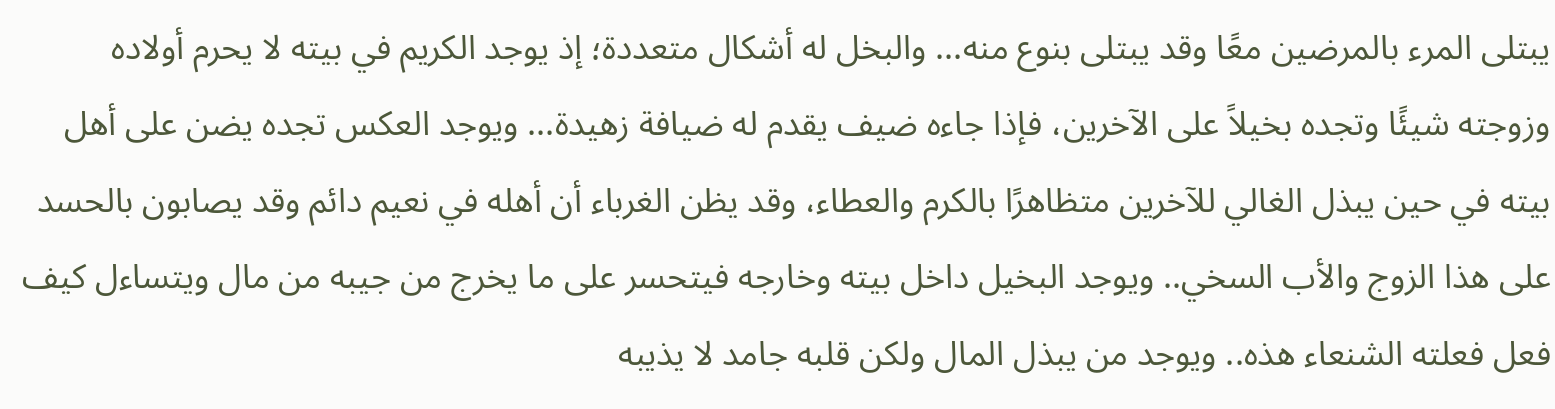يبتلى المرء بالمرضين معًا وقد يبتلى بنوع منه... والبخل له أشكال متعددة؛ إذ يوجد الكريم في بيته لا يحرم أولاده وزوجته شيئًا وتجده بخيلاً على الآخرين، فإذا جاءه ضيف يقدم له ضيافة زهيدة... ويوجد العكس تجده يضن على أهل بيته في حين يبذل الغالي للآخرين متظاهرًا بالكرم والعطاء، وقد يظن الغرباء أن أهله في نعيم دائم وقد يصابون بالحسد على هذا الزوج والأب السخي.. ويوجد البخيل داخل بيته وخارجه فيتحسر على ما يخرج من جيبه من مال ويتساءل كيف فعل فعلته الشنعاء هذه.. ويوجد من يبذل المال ولكن قلبه جامد لا يذيبه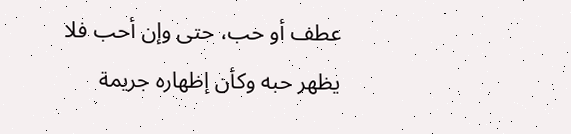عطف أو حب، حتى وإن أحب فلا يظهر حبه وكأن إظهاره جريمة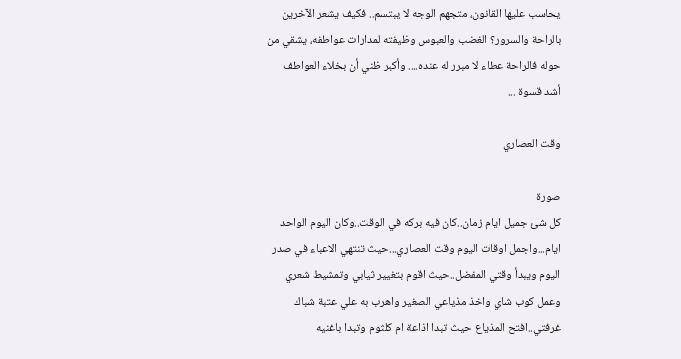يحاسب عليها القانون، متجهم الوجه لا يبتسم.. فكيف يشعر الآخرين بالراحة والسرور؟ الغضب والعبوس وظيفته لمدارات عواطفه، يشقي من حوله فالراحة عطاء لا مبرر له عنده.... وأكبر ظني أن بخلاء العواطف أشد قسوة ...

وقت العصاري

صورة
كل شئ جميل ايام زمان..كان فيه بركه في الوقت..وكان اليوم الواحد ايام...واجمل اوقات اليوم وقت العصاري...حيث تنتهي الاعباء في صدر اليوم ويبدأ وقتي المفضل..حيث اقوم بتغيير ثيابي وتمشيط شعري وعمل كوب شاي واخذ مذياعي الصغير واهرب به علي عتبة شباك غرفتي..افتح المذياع حيث تبدا اذاعة ام كلثوم وتبدا باغنيه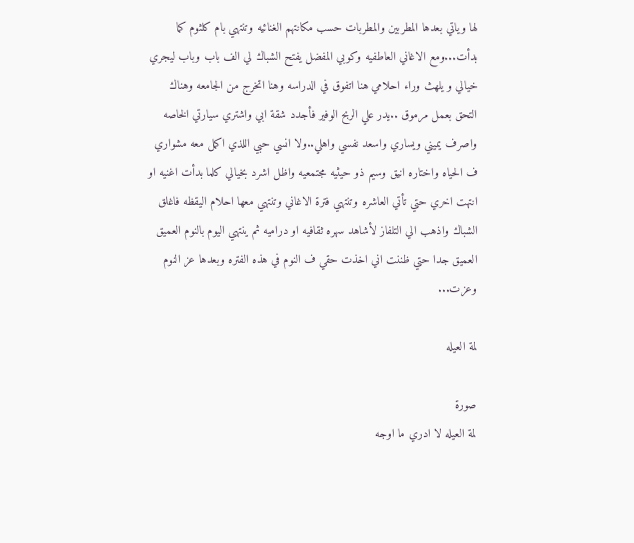لها وياتي بعدها المطربين والمطربات حسب مكانتهم الغنائيه وتنتهي بام كلثوم كما بدأت...ومع الاغاني العاطفيه وكوبي المفضل يفتح الشباك لي الف باب وباب ليجري خيالي و يلهث وراء احلامي هنا اتفوق في الدراسه وهنا اتخرج من الجامعه وهناك التحق بعمل مرموق ..يدر علي الربح الوفير فأجدد شقة ابي واشتري سيارتي الخاصه واصرف يميني ويساري واسعد نفسي واهلي..ولا انسي حبي اللذي اكمل معه مشواري ف الحياه واختاره انيق وسيم ذو حيثيه مجتمعيه واظل اشرد بخيالي كلما بدأت اغنيه او انتهت اخري حتي تأتي العاشره وتنتهي فترة الاغاني وتنتهي معها احلام اليقظه فاغلق الشباك واذهب الي التلفاز لأشاهد سهره ثقافيه او دراميه ثم ينتهي اليوم بالنوم العميق العميق جدا حتي ظننت اني اخذت حقي ف النوم في هذه الفتره وبعدها عز النوم وعزت...

لمة العيله

صورة
لمة العيله لا ادري ما اوجه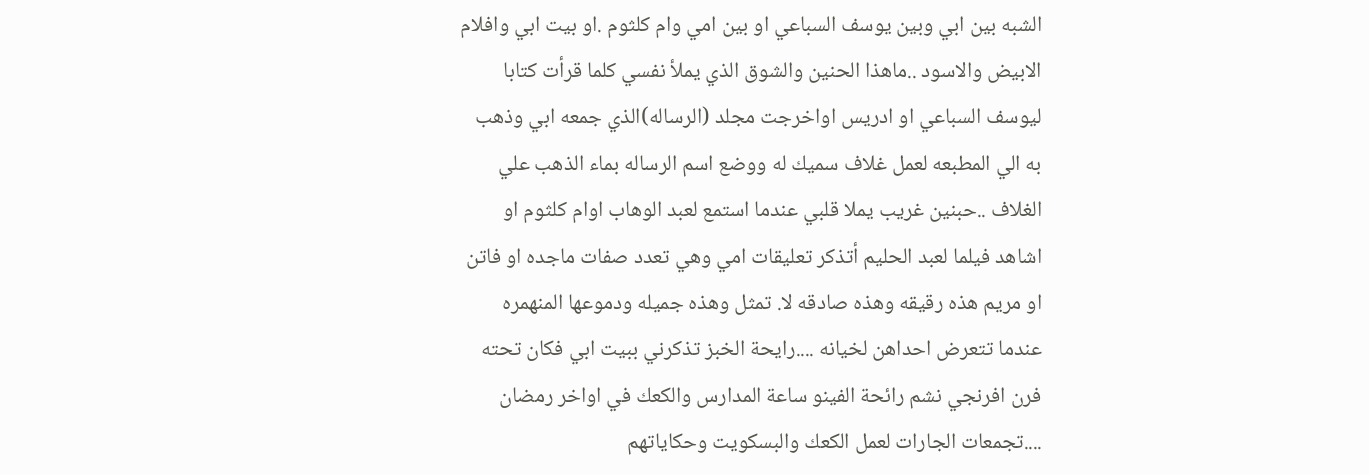الشبه بين ابي وبين يوسف السباعي او بين امي وام كلثوم .او بيت ابي وافلام الابيض والاسود ..ماهذا الحنين والشوق الذي يملأ نفسي كلما قرأت كتابا ليوسف السباعي او ادريس اواخرجت مجلد (الرساله)الذي جمعه ابي وذهب به الي المطبعه لعمل غلاف سميك له ووضع اسم الرساله بماء الذهب علي الغلاف ..حبنين غريب يملا قلبي عندما استمع لعبد الوهاب اوام كلثوم او اشاهد فيلما لعبد الحليم أتذكر تعليقات امي وهي تعدد صفات ماجده او فاتن او مريم هذه رقيقه وهذه صادقه لا. تمثل وهذه جميله ودموعها المنهمره عندما تتعرض احداهن لخيانه ....رايحة الخبز تذكرني ببيت ابي فكان تحته فرن افرنجي نشم رائحة الفينو ساعة المدارس والكعك في اواخر رمضان ....تجمعات الجارات لعمل الكعك والبسكويت وحكاياتهم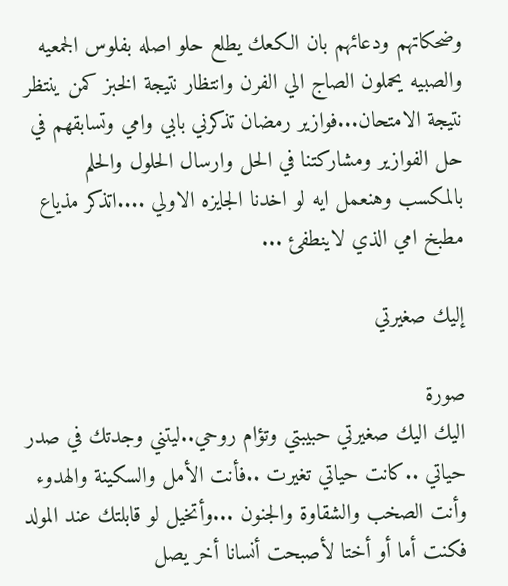وضحكاتهم ودعائهم بان الكعك يطلع حلو اصله بفلوس الجمعيه والصبيه يحملون الصاج الي الفرن وانتظار نتيجة الخبز كمن ينتظر نتيجة الامتحان...فوازير رمضان تذكرني بابي وامي وتسابقهم في حل الفوازير ومشاركتنا في الحل وارسال الحلول والحلم بالمكسب وهنعمل ايه لو اخدنا الجايزه الاولي ....اتذكر مذياع مطبخ امي الذي لاينطفئ ...

إليك صغيرتي

صورة
اليك اليك صغيرتي حبيبتي وتؤام روحي..ليتني وجدتك في صدر حياتي ..كانت حياتي تغيرت ..فأنت الأمل والسكينة والهدوء وأنت الصخب والشقاوة والجنون ...وأتخيل لو قابلتك عند المولد فكنت أما أو أختا لأصبحت أنسانا أخر يصل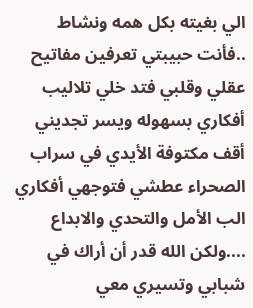الي بغيته بكل همه ونشاط ..فأنت حبيبتي تعرفين مفاتيح عقلي وقلبي فتد خلي تلاليب أفكاري بسهوله ويسر تجديني أقف مكتوفة الأيدي في سراب الصحراء عطشي فتوجهي أفكاري الب الأمل والتحدي والابداع ....ولكن الله قدر أن أراك في شبابي وتسيري معي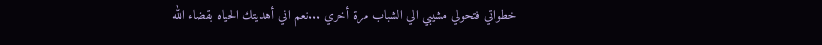خطواتي فتحولي مشيبي الي الشباب مرة أخري ...نعم اني أهديتك الحياه بقضاء الله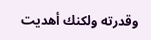وقدرته ولكنك أهديت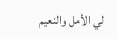لي الأمل والنعيم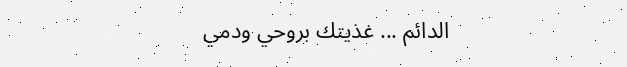الدائم ... غذيتك بروحي ودمي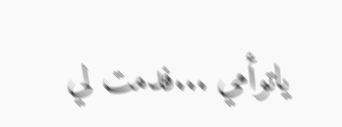ياتوأمي ...فدمت لي